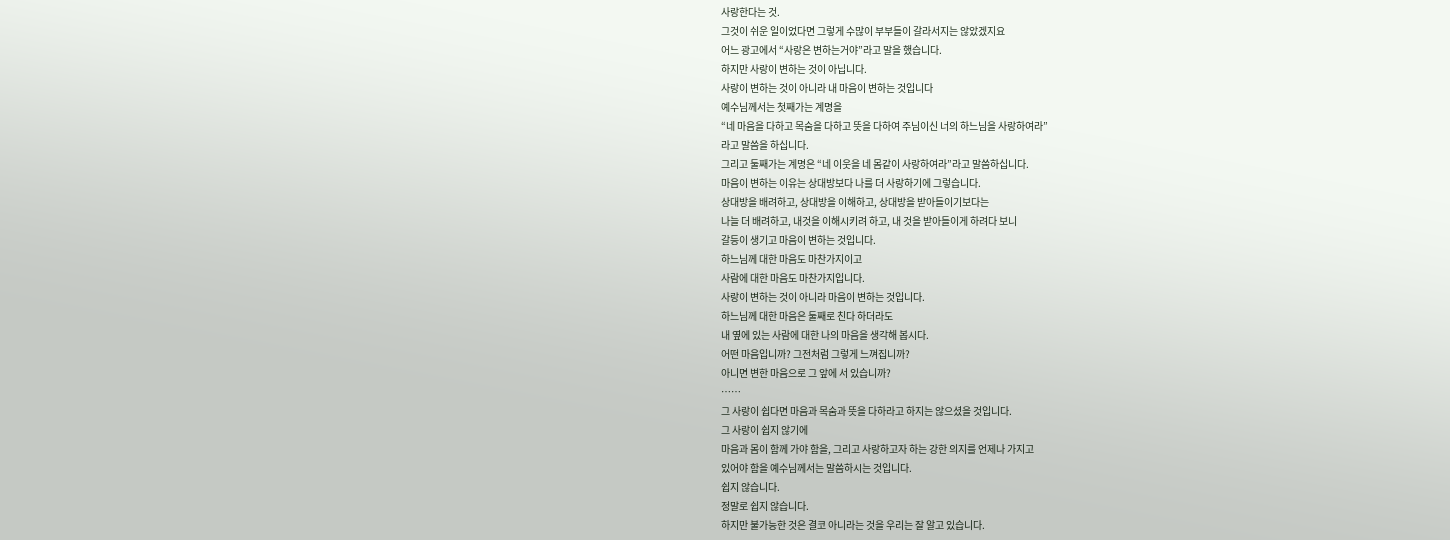사랑한다는 것.
그것이 쉬운 일이었다면 그렇게 수많이 부부들이 갈라서지는 않았겠지요
어느 광고에서 “사랑은 변하는거야”라고 말을 했습니다.
하지만 사랑이 변하는 것이 아닙니다.
사랑이 변하는 것이 아니라 내 마음이 변하는 것입니다
예수님께서는 첫째가는 계명을
“네 마음을 다하고 목숨을 다하고 뜻을 다하여 주님이신 너의 하느님을 사랑하여라”
라고 말씀을 하십니다.
그리고 둘째가는 계명은 “네 이웃을 네 몸같이 사랑하여라”라고 말씀하십니다.
마음이 변하는 이유는 상대방보다 나를 더 사랑하기에 그렇습니다.
상대방을 배려하고, 상대방을 이해하고, 상대방을 받아들이기보다는
나늘 더 배려하고, 내것을 이해시키려 하고, 내 것을 받아들이게 하려다 보니
갈등이 생기고 마음이 변하는 것입니다.
하느님께 대한 마음도 마찬가지이고
사람에 대한 마음도 마찬가지입니다.
사랑이 변하는 것이 아니라 마음이 변하는 것입니다.
하느님께 대한 마음은 둘째로 친다 하더라도
내 옆에 있는 사람에 대한 나의 마음을 생각해 봅시다.
어떤 마음입니까? 그전처럼 그렇게 느껴집니까?
아니면 변한 마음으로 그 앞에 서 있습니까?
……
그 사랑이 쉽다면 마음과 목숨과 뜻을 다하라고 하지는 않으셨을 것입니다.
그 사랑이 쉽지 않기에
마음과 몸이 함께 가야 함을, 그리고 사랑하고자 하는 강한 의지를 언제나 가지고
있어야 함을 예수님께서는 말씀하시는 것입니다.
쉽지 않습니다.
정말로 쉽지 않습니다.
하지만 불가능한 것은 결코 아니라는 것을 우리는 잘 알고 있습니다.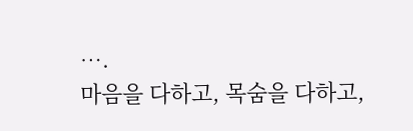….
마음을 다하고, 목숨을 다하고,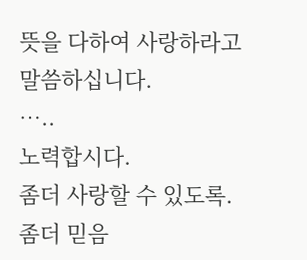뜻을 다하여 사랑하라고 말씀하십니다.
…..
노력합시다.
좀더 사랑할 수 있도록.
좀더 믿음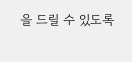을 드릴 수 있도록